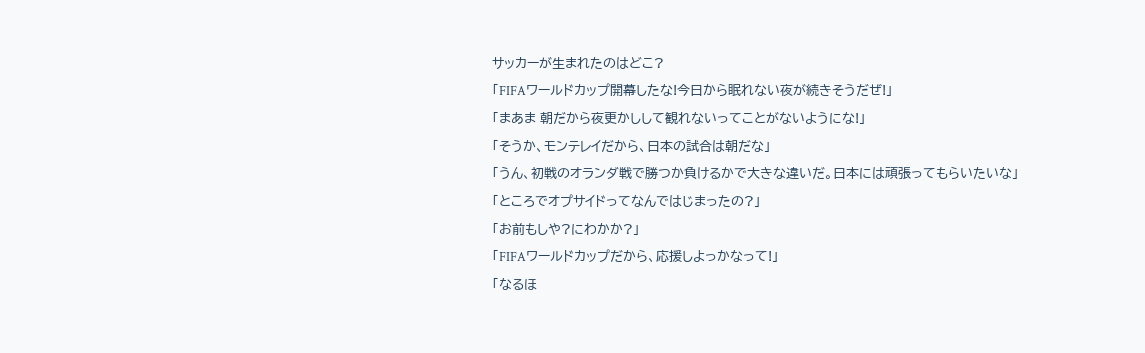サッカーが生まれたのはどこ?
「FIFAワールドカップ開幕したな!今日から眠れない夜が続きそうだぜ!」
「まあま 朝だから夜更かしして観れないってことがないようにな!」
「そうか、モンテレイだから、日本の試合は朝だな」
「うん、初戦のオランダ戦で勝つか負けるかで大きな違いだ。日本には頑張ってもらいたいな」
「ところでオプサイドってなんではじまったの?」
「お前もしや?にわかか?」
「FIFAワールドカップだから、応援しよっかなって!」
「なるほ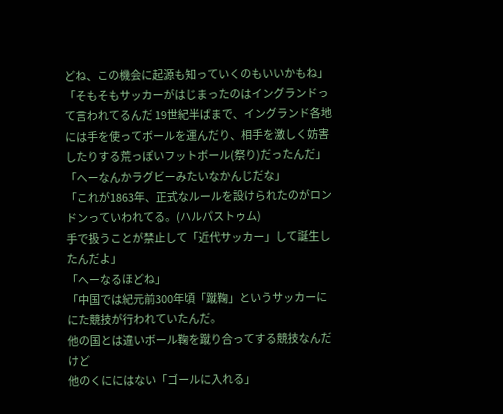どね、この機会に起源も知っていくのもいいかもね」
「そもそもサッカーがはじまったのはイングランドって言われてるんだ 19世紀半ばまで、イングランド各地には手を使ってボールを運んだり、相手を激しく妨害したりする荒っぽいフットボール(祭り)だったんだ」
「へーなんかラグビーみたいなかんじだな」
「これが1863年、正式なルールを設けられたのがロンドンっていわれてる。(ハルパストゥム)
手で扱うことが禁止して「近代サッカー」して誕生したんだよ」
「へーなるほどね」
「中国では紀元前300年頃「蹴鞠」というサッカーににた競技が行われていたんだ。
他の国とは違いボール鞠を蹴り合ってする競技なんだけど
他のくににはない「ゴールに入れる」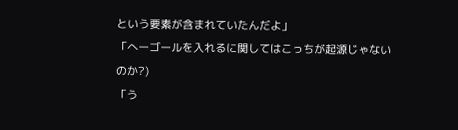という要素が含まれていたんだよ」
「へーゴールを入れるに関してはこっちが起源じゃないのか?)
「う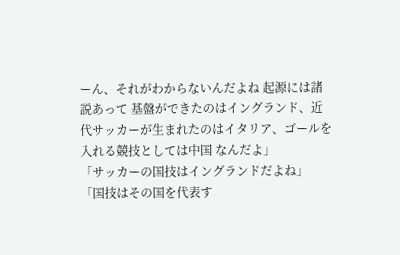ーん、それがわからないんだよね 起源には諸説あって 基盤ができたのはイングランド、近代サッカーが生まれたのはイタリア、ゴールを入れる競技としては中国 なんだよ」
「サッカーの国技はイングランドだよね」
「国技はその国を代表す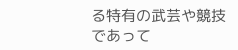る特有の武芸や競技であって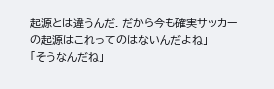起源とは違うんだ. だから今も確実サッカーの起源はこれってのはないんだよね」
「そうなんだね」